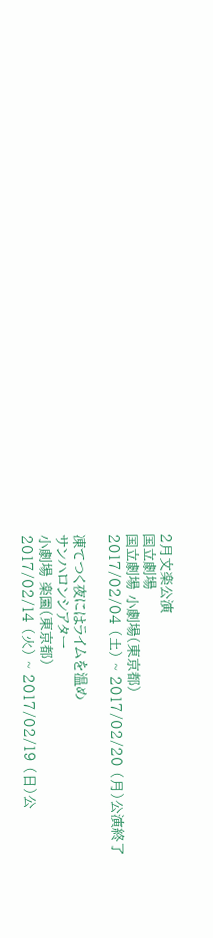2月文楽公演
国立劇場
国立劇場 小劇場(東京都)
2017/02/04 (土) ~ 2017/02/20 (月)公演終了

凍てつく夜にはライムを温め
サンハロンシアター
小劇場 楽園(東京都)
2017/02/14 (火) ~ 2017/02/19 (日)公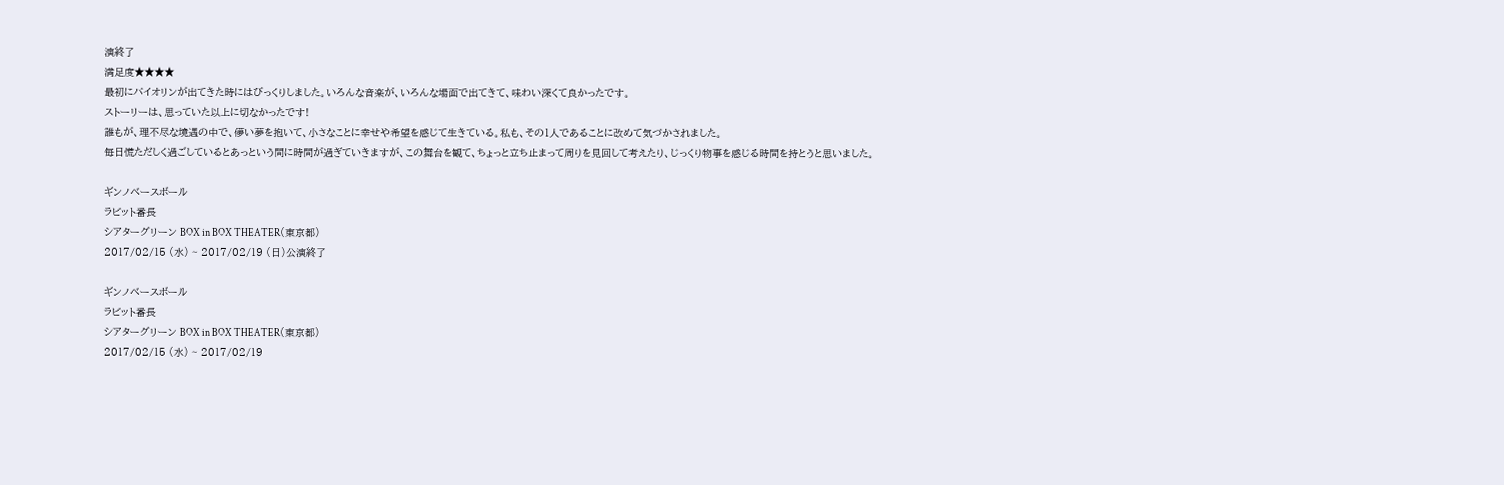演終了
満足度★★★★
最初にバイオリンが出てきた時にはびっくりしました。いろんな音楽が、いろんな場面で出てきて、味わい深くて良かったです。
ストーリーは、思っていた以上に切なかったです!
誰もが、理不尽な境遇の中で、儚い夢を抱いて、小さなことに幸せや希望を感じて生きている。私も、その1人であることに改めて気づかされました。
毎日慌ただしく過ごしているとあっという間に時間が過ぎていきますが、この舞台を観て、ちょっと立ち止まって周りを見回して考えたり、じっくり物事を感じる時間を持とうと思いました。

ギンノベースボール
ラビット番長
シアターグリーン BOX in BOX THEATER(東京都)
2017/02/15 (水) ~ 2017/02/19 (日)公演終了

ギンノベースボール
ラビット番長
シアターグリーン BOX in BOX THEATER(東京都)
2017/02/15 (水) ~ 2017/02/19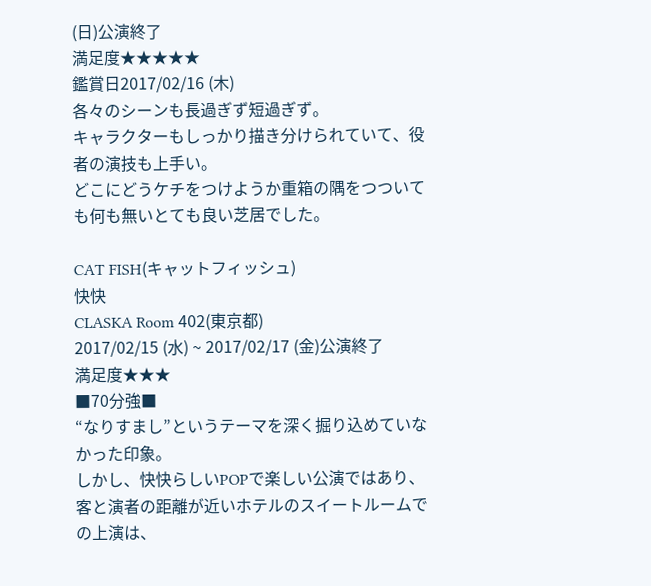(日)公演終了
満足度★★★★★
鑑賞日2017/02/16 (木)
各々のシーンも長過ぎず短過ぎず。
キャラクターもしっかり描き分けられていて、役者の演技も上手い。
どこにどうケチをつけようか重箱の隅をつついても何も無いとても良い芝居でした。

CAT FISH(キャットフィッシュ)
快快
CLASKA Room 402(東京都)
2017/02/15 (水) ~ 2017/02/17 (金)公演終了
満足度★★★
■70分強■
“なりすまし”というテーマを深く掘り込めていなかった印象。
しかし、快快らしいPOPで楽しい公演ではあり、客と演者の距離が近いホテルのスイートルームでの上演は、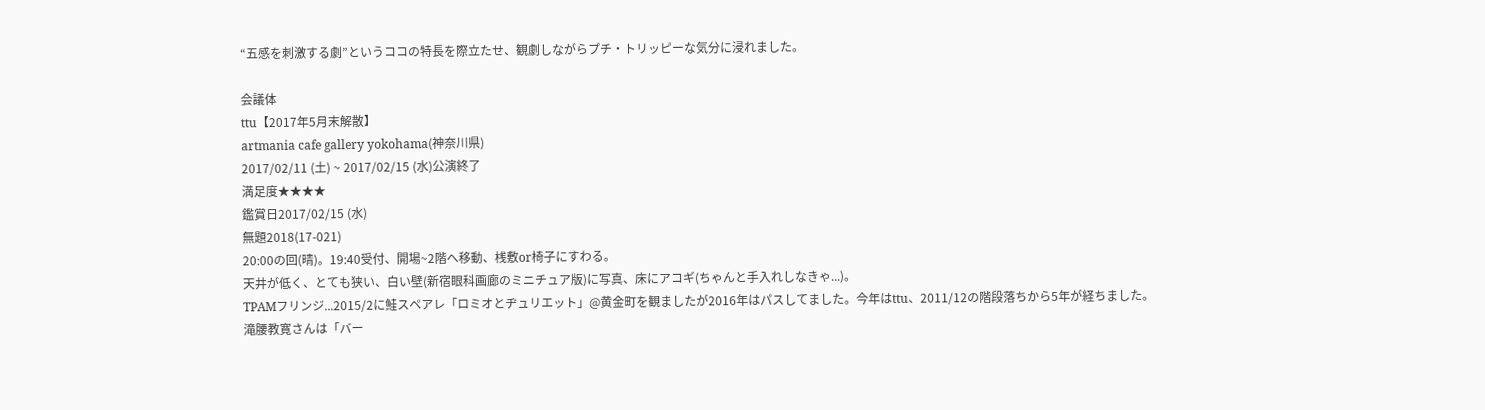“五感を刺激する劇”というココの特長を際立たせ、観劇しながらプチ・トリッピーな気分に浸れました。

会議体
ttu【2017年5月末解散】
artmania cafe gallery yokohama(神奈川県)
2017/02/11 (土) ~ 2017/02/15 (水)公演終了
満足度★★★★
鑑賞日2017/02/15 (水)
無題2018(17-021)
20:00の回(晴)。19:40受付、開場~2階へ移動、桟敷or椅子にすわる。
天井が低く、とても狭い、白い壁(新宿眼科画廊のミニチュア版)に写真、床にアコギ(ちゃんと手入れしなきゃ...)。
TPAMフリンジ...2015/2に鮭スペアレ「ロミオとヂュリエット」@黄金町を観ましたが2016年はパスしてました。今年はttu、2011/12の階段落ちから5年が経ちました。
滝腰教寛さんは「バー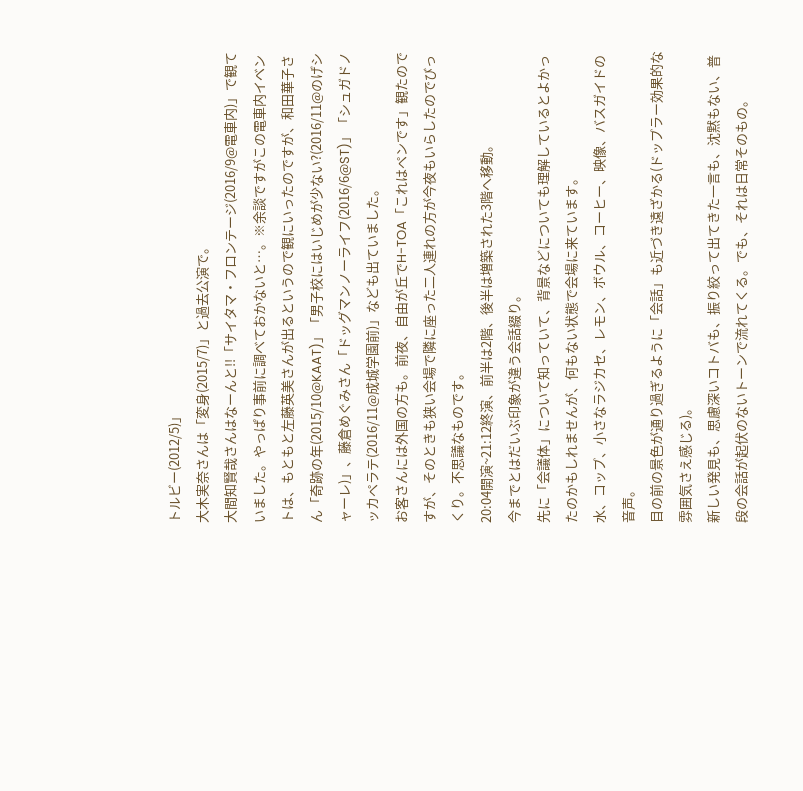トルビー(2012/5)」
大木実奈さんは「変身(2015/7)」と過去公演で。
大間知賢哉さんはなーんと!!「サイタマ・フロンテージ(2016/9@電車内)」で観ていました。やっぱり事前に調べておかないと…。※余談ですがこの電車内イベントは、もともと左藤英美さんが出るというので観にいったのですが、和田華子さん「奇跡の年(2015/10@KAAT)」「男子校にはいじめが少ない?(2016/11@のげシャーレ)」、藤倉めぐみさん「ドッグマンノーライフ(2016/6@ST)」「シュガドノッカペラテ(2016/11@成城学園前)」なども出ていました。
お客さんには外国の方も。前夜、自由が丘でH-TOA「これはペンです」観たのですが、そのときも狭い会場で隣に座った二人連れの方が今夜もいらしたのでびっくり。不思議なものです。
20:04開演~21:12終演、前半は2階、後半は増築された3階へ移動。
今までとはだいぶ印象が違う会話綴り。
先に「会議体」について知っていて、背景などについても理解しているとよかったのかもしれませんが、何もない状態で会場に来ています。
水、コップ、小さなラジカセ、レモン、ボウル、コーヒー、映像、バスガイドの音声。
目の前の景色が通り過ぎるように「会話」も近づき遠ざかる(ドップラー効果的な雰囲気さえ感じる)。
新しい発見も、思慮深いコトバも、振り絞って出てきた一言も、沈黙もない、普段の会話が起伏のないトーンで流れてくる。でも、それは日常そのもの。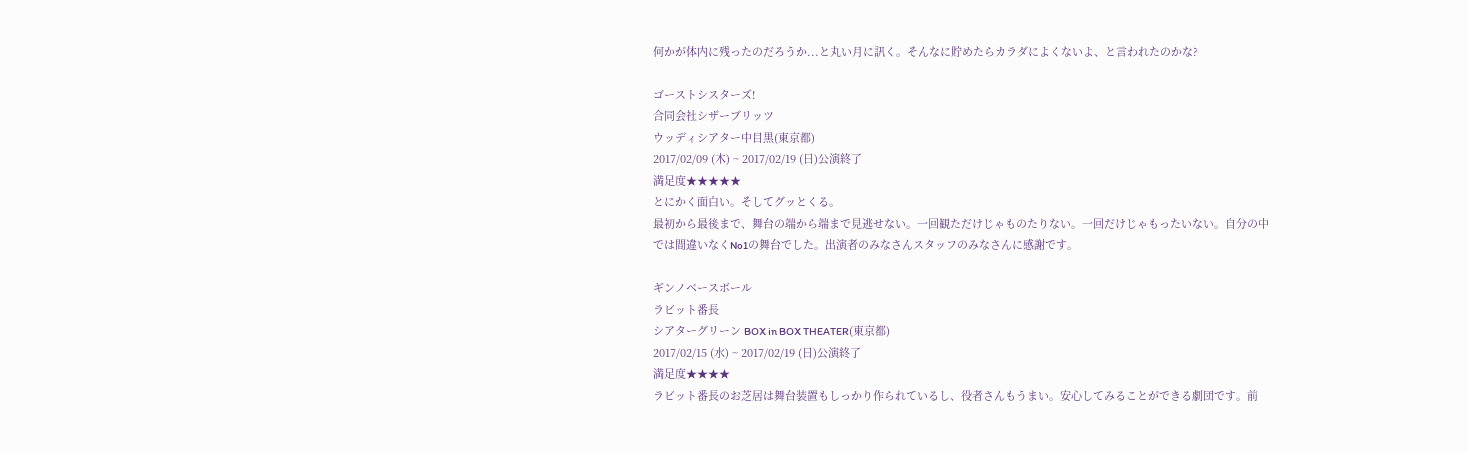何かが体内に残ったのだろうか...と丸い月に訊く。そんなに貯めたらカラダによくないよ、と言われたのかな?

ゴーストシスターズ!
合同会社シザーブリッツ
ウッディシアター中目黒(東京都)
2017/02/09 (木) ~ 2017/02/19 (日)公演終了
満足度★★★★★
とにかく面白い。そしてグッとくる。
最初から最後まで、舞台の端から端まで見逃せない。一回観ただけじゃものたりない。一回だけじゃもったいない。自分の中では間違いなくNo1の舞台でした。出演者のみなさんスタッフのみなさんに感謝です。

ギンノベースボール
ラビット番長
シアターグリーン BOX in BOX THEATER(東京都)
2017/02/15 (水) ~ 2017/02/19 (日)公演終了
満足度★★★★
ラビット番長のお芝居は舞台装置もしっかり作られているし、役者さんもうまい。安心してみることができる劇団です。前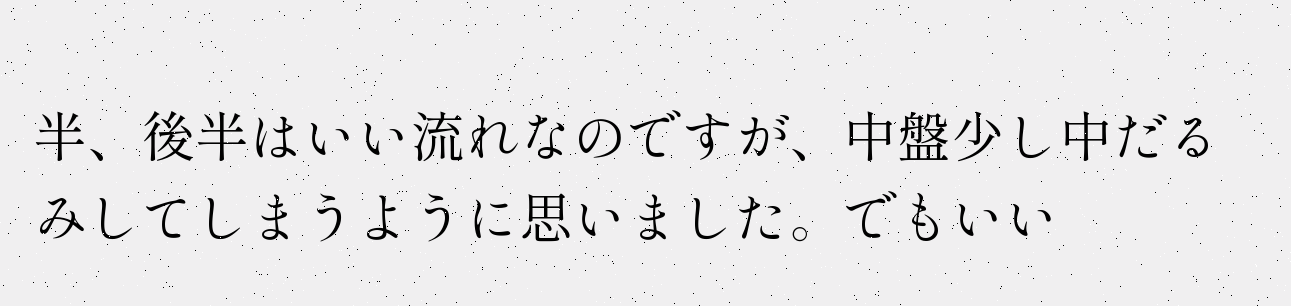半、後半はいい流れなのですが、中盤少し中だるみしてしまうように思いました。でもいい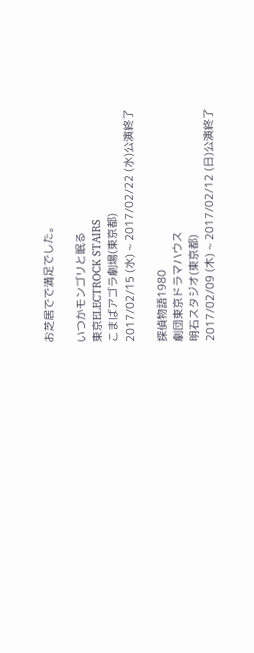お芝居でで満足でした。

いつかモンゴリと眠る
東京ELECTROCK STAIRS
こまばアゴラ劇場(東京都)
2017/02/15 (水) ~ 2017/02/22 (水)公演終了

探偵物語1980
劇団東京ドラマハウス
明石スタジオ(東京都)
2017/02/09 (木) ~ 2017/02/12 (日)公演終了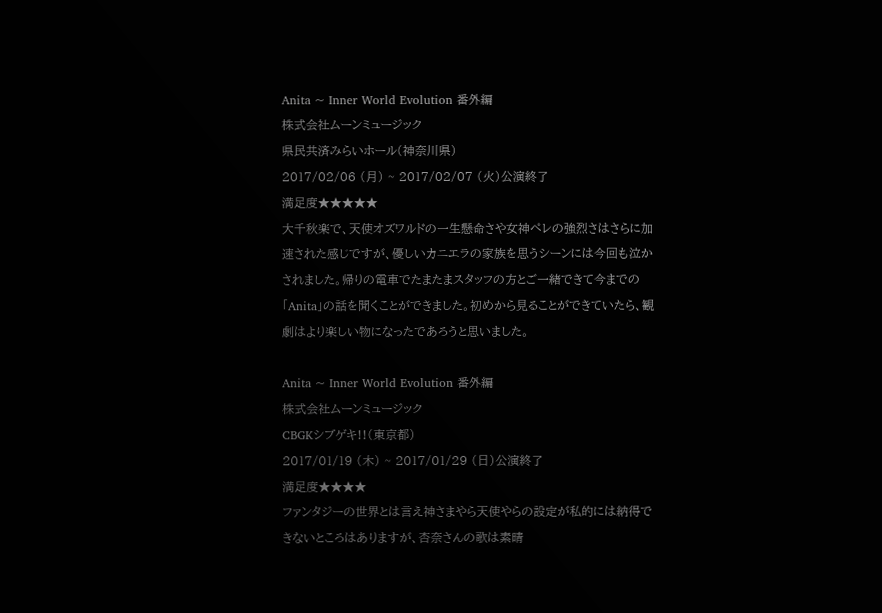Anita ~ Inner World Evolution 番外編
株式会社ムーンミュージック
県民共済みらいホール(神奈川県)
2017/02/06 (月) ~ 2017/02/07 (火)公演終了
満足度★★★★★
大千秋楽で、天使オズワルドの一生懸命さや女神ペレの強烈さはさらに加速された感じですが、優しいカニエラの家族を思うシーンには今回も泣かされました。帰りの電車でたまたまスタッフの方とご一緒できて今までの「Anita」の話を聞くことができました。初めから見ることができていたら、観劇はより楽しい物になったであろうと思いました。

Anita ~ Inner World Evolution 番外編
株式会社ムーンミュージック
CBGKシブゲキ!!(東京都)
2017/01/19 (木) ~ 2017/01/29 (日)公演終了
満足度★★★★
ファンタジーの世界とは言え神さまやら天使やらの設定が私的には納得できないところはありますが、杏奈さんの歌は素晴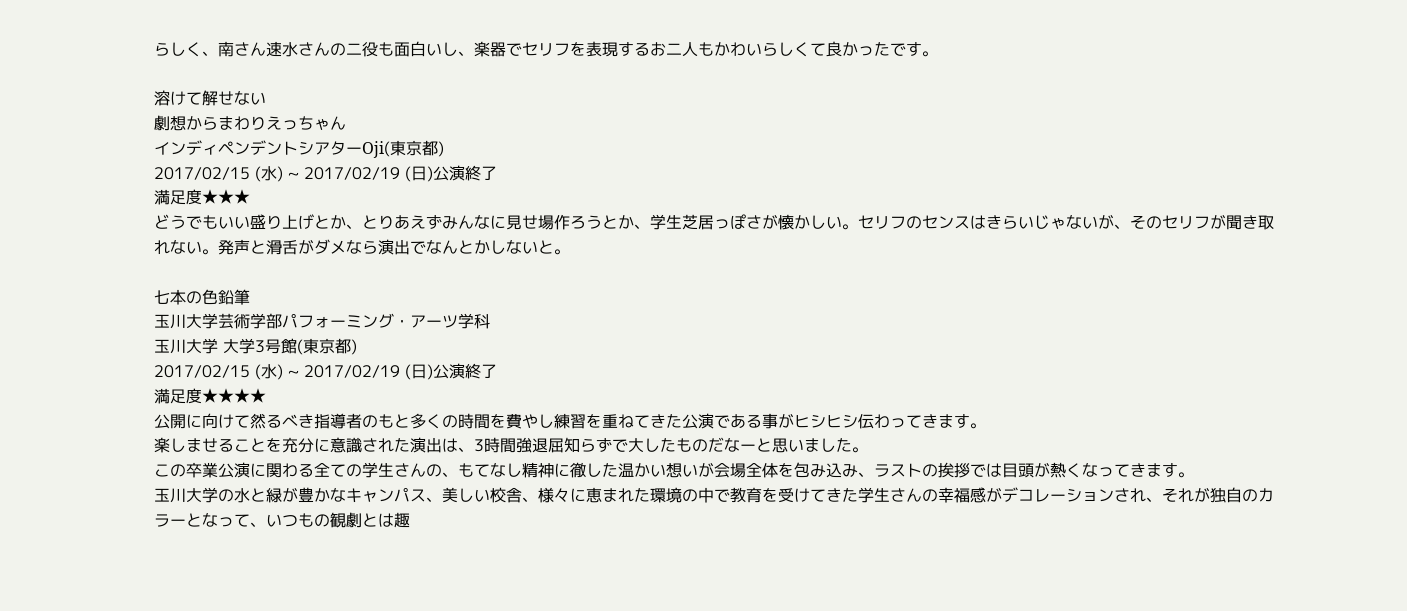らしく、南さん速水さんの二役も面白いし、楽器でセリフを表現するお二人もかわいらしくて良かったです。

溶けて解せない
劇想からまわりえっちゃん
インディペンデントシアターOji(東京都)
2017/02/15 (水) ~ 2017/02/19 (日)公演終了
満足度★★★
どうでもいい盛り上げとか、とりあえずみんなに見せ場作ろうとか、学生芝居っぽさが懐かしい。セリフのセンスはきらいじゃないが、そのセリフが聞き取れない。発声と滑舌がダメなら演出でなんとかしないと。

七本の色鉛筆
玉川大学芸術学部パフォーミング・アーツ学科
玉川大学 大学3号館(東京都)
2017/02/15 (水) ~ 2017/02/19 (日)公演終了
満足度★★★★
公開に向けて然るべき指導者のもと多くの時間を費やし練習を重ねてきた公演である事がヒシヒシ伝わってきます。
楽しませることを充分に意識された演出は、3時間強退屈知らずで大したものだなーと思いました。
この卒業公演に関わる全ての学生さんの、もてなし精神に徹した温かい想いが会場全体を包み込み、ラストの挨拶では目頭が熱くなってきます。
玉川大学の水と緑が豊かなキャンパス、美しい校舎、様々に恵まれた環境の中で教育を受けてきた学生さんの幸福感がデコレーションされ、それが独自のカラーとなって、いつもの観劇とは趣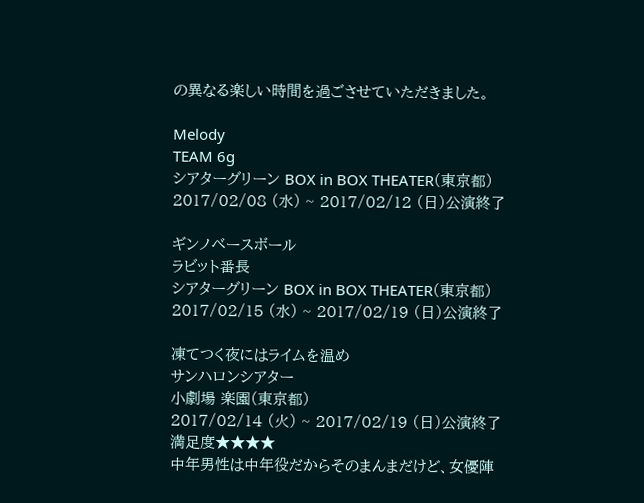の異なる楽しい時間を過ごさせていただきました。

Melody
TEAM 6g
シアターグリーン BOX in BOX THEATER(東京都)
2017/02/08 (水) ~ 2017/02/12 (日)公演終了

ギンノベースボール
ラビット番長
シアターグリーン BOX in BOX THEATER(東京都)
2017/02/15 (水) ~ 2017/02/19 (日)公演終了

凍てつく夜にはライムを温め
サンハロンシアター
小劇場 楽園(東京都)
2017/02/14 (火) ~ 2017/02/19 (日)公演終了
満足度★★★★
中年男性は中年役だからそのまんまだけど、女優陣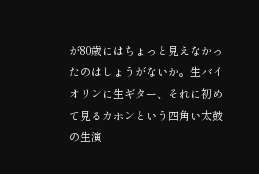が80歳にはちょっと見えなかったのはしょうがないか。生バイオリンに生ギター、それに初めて見るカホンという四角い太鼓の生演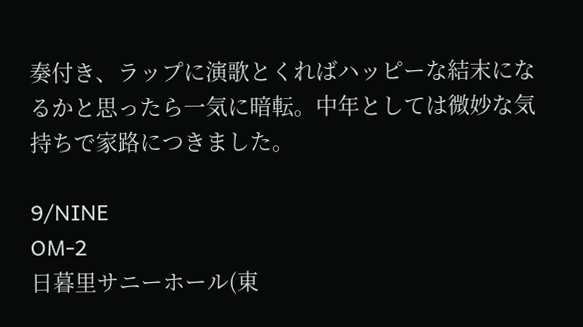奏付き、ラップに演歌とくればハッピーな結末になるかと思ったら一気に暗転。中年としては微妙な気持ちで家路につきました。

9/NINE
OM-2
日暮里サニーホール(東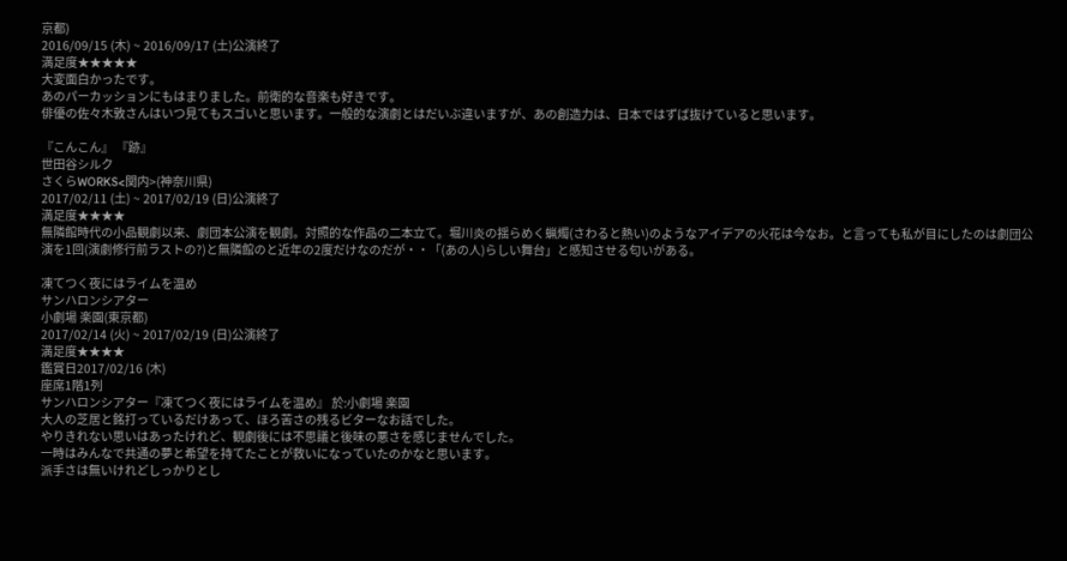京都)
2016/09/15 (木) ~ 2016/09/17 (土)公演終了
満足度★★★★★
大変面白かったです。
あのパーカッションにもはまりました。前衛的な音楽も好きです。
俳優の佐々木敦さんはいつ見てもスゴいと思います。一般的な演劇とはだいぶ違いますが、あの創造力は、日本ではずば抜けていると思います。

『こんこん』 『跡』
世田谷シルク
さくらWORKS<関内>(神奈川県)
2017/02/11 (土) ~ 2017/02/19 (日)公演終了
満足度★★★★
無隣館時代の小品観劇以来、劇団本公演を観劇。対照的な作品の二本立て。堀川炎の揺らめく蝋燭(さわると熱い)のようなアイデアの火花は今なお。と言っても私が目にしたのは劇団公演を1回(演劇修行前ラストの?)と無隣館のと近年の2度だけなのだが・・「(あの人)らしい舞台」と感知させる匂いがある。

凍てつく夜にはライムを温め
サンハロンシアター
小劇場 楽園(東京都)
2017/02/14 (火) ~ 2017/02/19 (日)公演終了
満足度★★★★
鑑賞日2017/02/16 (木)
座席1階1列
サンハロンシアター『凍てつく夜にはライムを温め』 於:小劇場 楽園
大人の芝居と銘打っているだけあって、ほろ苦さの残るビターなお話でした。
やりきれない思いはあったけれど、観劇後には不思議と後味の悪さを感じませんでした。
一時はみんなで共通の夢と希望を持てたことが救いになっていたのかなと思います。
派手さは無いけれどしっかりとし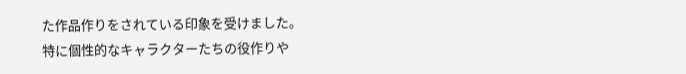た作品作りをされている印象を受けました。
特に個性的なキャラクターたちの役作りや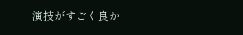演技がすごく良か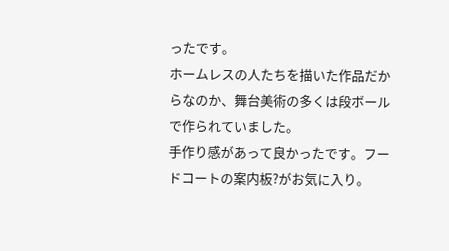ったです。
ホームレスの人たちを描いた作品だからなのか、舞台美術の多くは段ボールで作られていました。
手作り感があって良かったです。フードコートの案内板?がお気に入り。